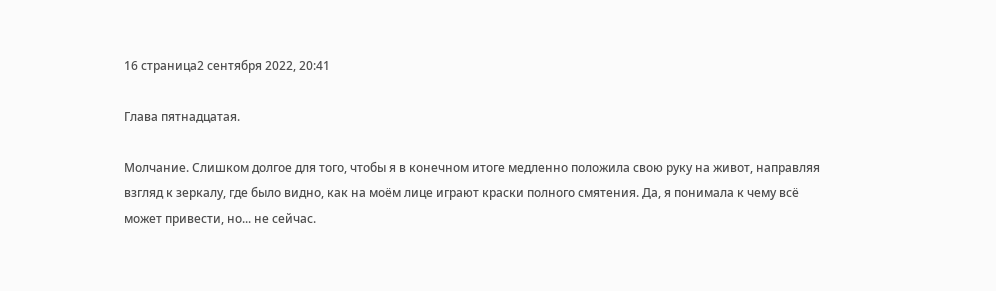16 страница2 сентября 2022, 20:41

Глава пятнадцатая.

Молчание. Слишком долгое для того, чтобы я в конечном итоге медленно положила свою руку на живот, направляя взгляд к зеркалу, где было видно, как на моём лице играют краски полного смятения. Да, я понимала к чему всё может привести, но... не сейчас.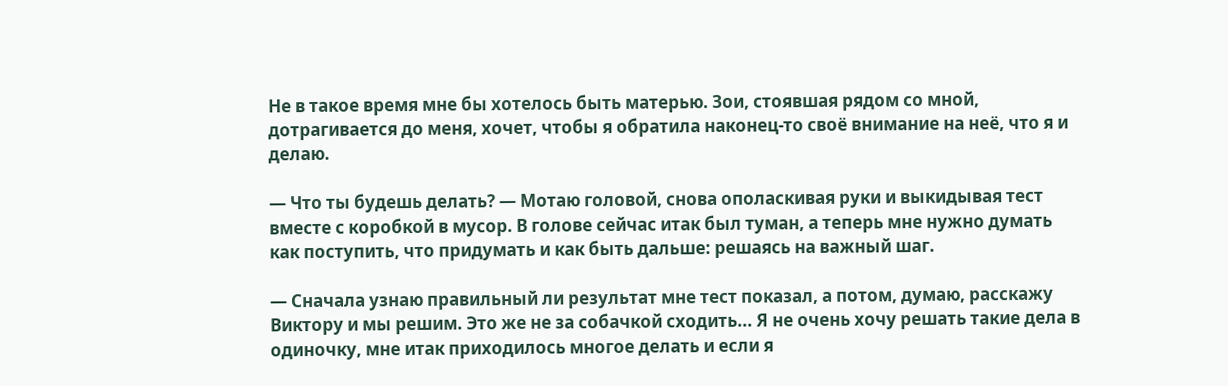Не в такое время мне бы хотелось быть матерью. Зои, стоявшая рядом со мной, дотрагивается до меня, хочет, чтобы я обратила наконец-то своё внимание на неё, что я и делаю.

— Что ты будешь делать? — Мотаю головой, снова ополаскивая руки и выкидывая тест вместе с коробкой в мусор. В голове сейчас итак был туман, а теперь мне нужно думать как поступить, что придумать и как быть дальше: решаясь на важный шаг.

— Сначала узнаю правильный ли результат мне тест показал, а потом, думаю, расскажу Виктору и мы решим. Это же не за собачкой сходить... Я не очень хочу решать такие дела в одиночку, мне итак приходилось многое делать и если я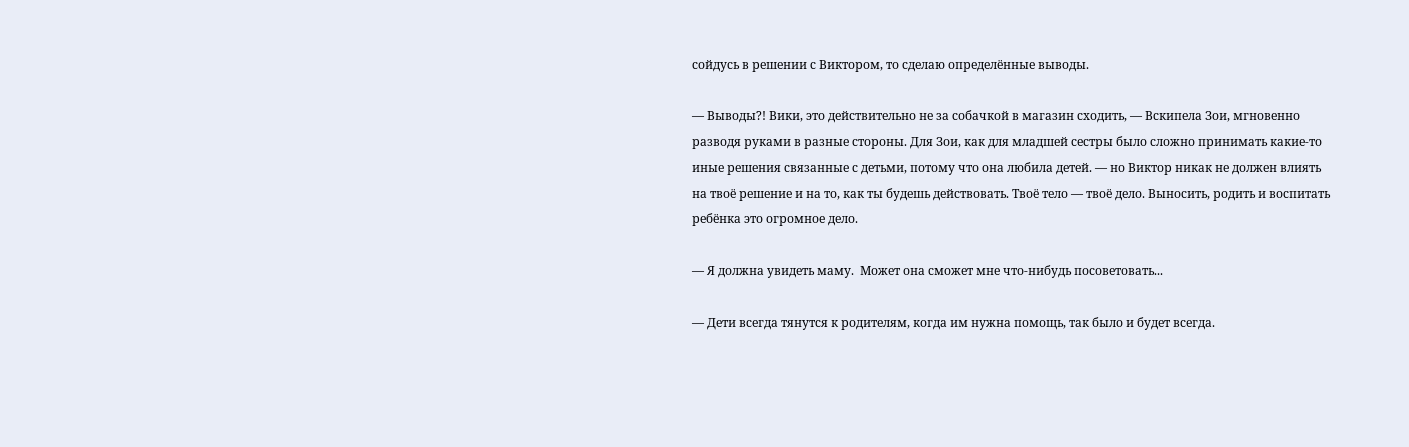сойдусь в решении с Виктором, то сделаю определённые выводы.

— Выводы?! Вики, это действительно не за собачкой в магазин сходить, — Вскипела Зои, мгновенно разводя руками в разные стороны. Для Зои, как для младшей сестры было сложно принимать какие-то иные решения связанные с детьми, потому что она любила детей. — но Виктор никак не должен влиять на твоё решение и на то, как ты будешь действовать. Твоё тело — твоё дело. Выносить, родить и воспитать ребёнка это огромное дело.

— Я должна увидеть маму.  Может она сможет мне что-нибудь посоветовать...

— Дети всегда тянутся к родителям, когда им нужна помощь, так было и будет всегда.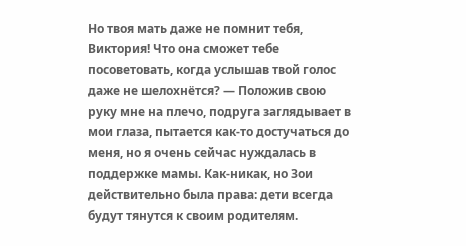Но твоя мать даже не помнит тебя, Виктория! Что она сможет тебе посоветовать, когда услышав твой голос даже не шелохнётся? — Положив свою руку мне на плечо, подруга заглядывает в мои глаза, пытается как-то достучаться до меня, но я очень сейчас нуждалась в поддержке мамы. Как-никак, но Зои действительно была права: дети всегда будут тянутся к своим родителям.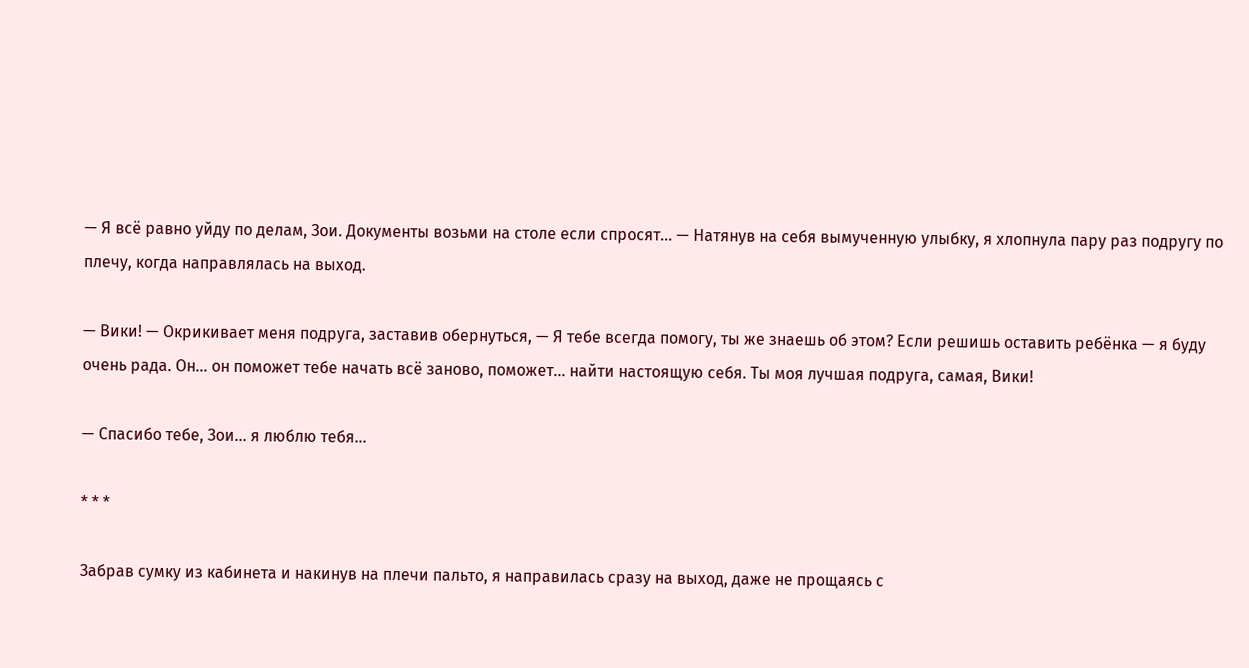— Я всё равно уйду по делам, Зои. Документы возьми на столе если спросят... — Натянув на себя вымученную улыбку, я хлопнула пару раз подругу по плечу, когда направлялась на выход.

— Вики! — Окрикивает меня подруга, заставив обернуться, — Я тебе всегда помогу, ты же знаешь об этом? Если решишь оставить ребёнка — я буду очень рада. Он... он поможет тебе начать всё заново, поможет... найти настоящую себя. Ты моя лучшая подруга, самая, Вики!

— Спасибо тебе, Зои... я люблю тебя...

* * *

Забрав сумку из кабинета и накинув на плечи пальто, я направилась сразу на выход, даже не прощаясь с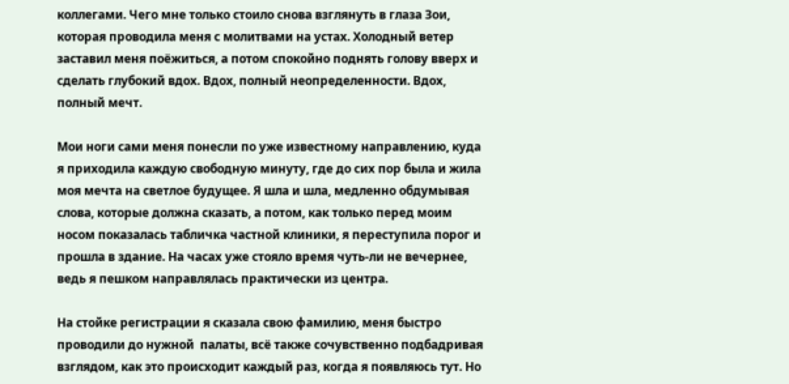коллегами. Чего мне только стоило снова взглянуть в глаза Зои, которая проводила меня с молитвами на устах. Холодный ветер заставил меня поёжиться, а потом спокойно поднять голову вверх и сделать глубокий вдох. Вдох, полный неопределенности. Вдох, полный мечт.

Мои ноги сами меня понесли по уже известному направлению, куда я приходила каждую свободную минуту, где до сих пор была и жила моя мечта на светлое будущее. Я шла и шла, медленно обдумывая слова, которые должна сказать, а потом, как только перед моим носом показалась табличка частной клиники, я переступила порог и прошла в здание. На часах уже стояло время чуть-ли не вечернее, ведь я пешком направлялась практически из центра.

На стойке регистрации я сказала свою фамилию, меня быстро проводили до нужной  палаты, всё также сочувственно подбадривая  взглядом, как это происходит каждый раз, когда я появляюсь тут. Но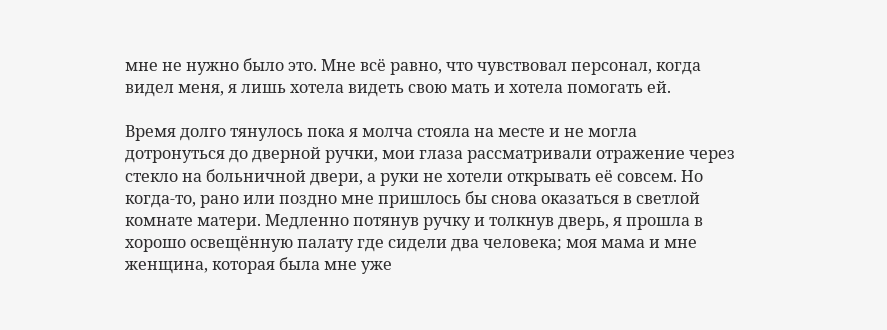мне не нужно было это. Мне всё равно, что чувствовал персонал, когда видел меня, я лишь хотела видеть свою мать и хотела помогать ей.

Время долго тянулось пока я молча стояла на месте и не могла дотронуться до дверной ручки, мои глаза рассматривали отражение через стекло на больничной двери, а руки не хотели открывать её совсем. Но когда-то, рано или поздно мне пришлось бы снова оказаться в светлой комнате матери. Медленно потянув ручку и толкнув дверь, я прошла в хорошо освещённую палату где сидели два человека; моя мама и мне женщина, которая была мне уже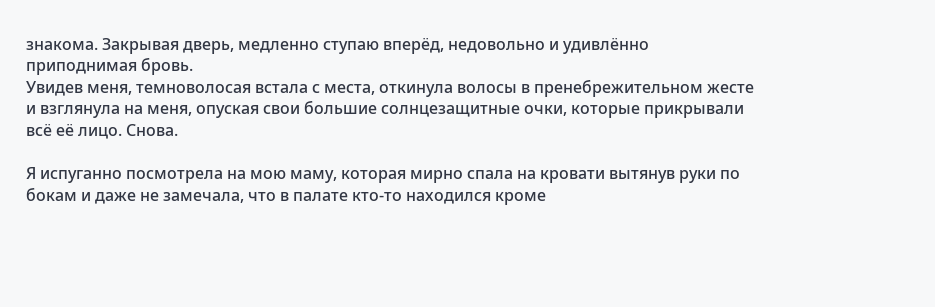знакома. Закрывая дверь, медленно ступаю вперёд, недовольно и удивлённо приподнимая бровь.
Увидев меня, темноволосая встала с места, откинула волосы в пренебрежительном жесте и взглянула на меня, опуская свои большие солнцезащитные очки, которые прикрывали всё её лицо. Снова.

Я испуганно посмотрела на мою маму, которая мирно спала на кровати вытянув руки по бокам и даже не замечала, что в палате кто-то находился кроме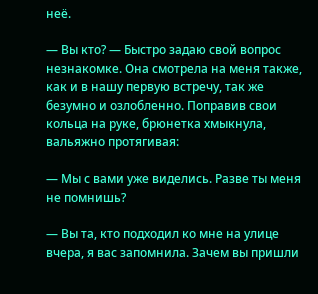неё.

— Вы кто? — Быстро задаю свой вопрос незнакомке. Она смотрела на меня также, как и в нашу первую встречу, так же безумно и озлобленно. Поправив свои кольца на руке, брюнетка хмыкнула, вальяжно протягивая:

— Мы с вами уже виделись. Разве ты меня не помнишь?

— Вы та, кто подходил ко мне на улице вчера, я вас запомнила. Зачем вы пришли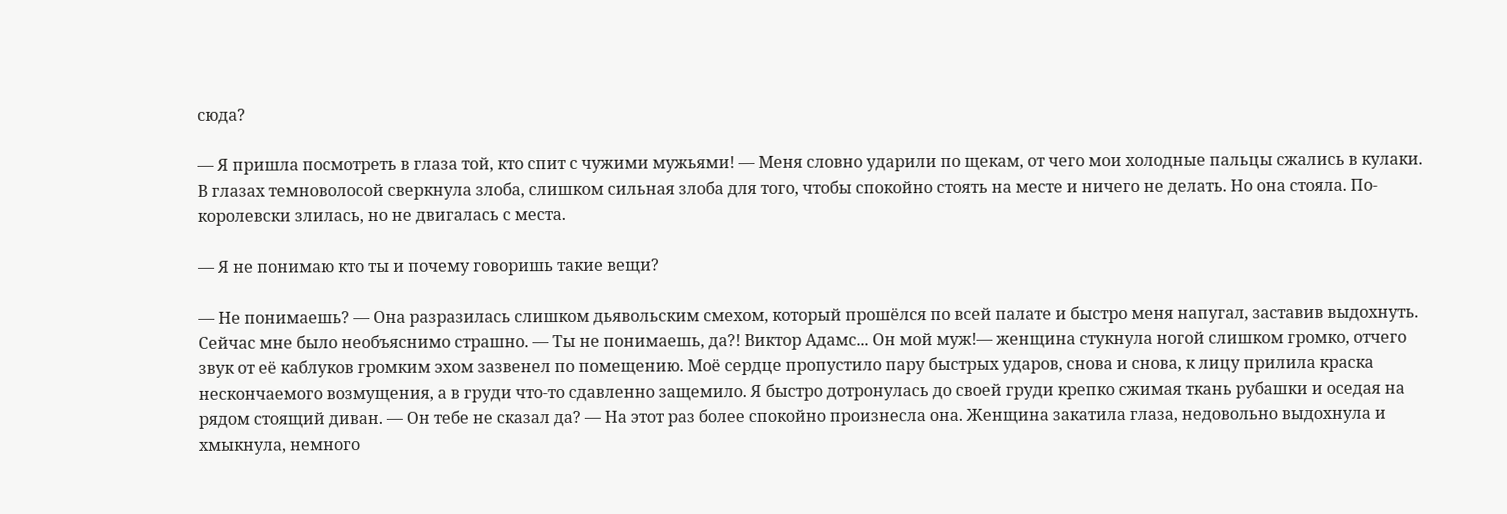сюда?

— Я пришла посмотреть в глаза той, кто спит с чужими мужьями! — Меня словно ударили по щекам, от чего мои холодные пальцы сжались в кулаки. В глазах темноволосой сверкнула злоба, слишком сильная злоба для того, чтобы спокойно стоять на месте и ничего не делать. Но она стояла. По-королевски злилась, но не двигалась с места.

— Я не понимаю кто ты и почему говоришь такие вещи?

— Не понимаешь? — Она разразилась слишком дьявольским смехом, который прошёлся по всей палате и быстро меня напугал, заставив выдохнуть. Сейчас мне было необъяснимо страшно. — Ты не понимаешь, да?! Виктор Адамс... Он мой муж!— женщина стукнула ногой слишком громко, отчего звук от её каблуков громким эхом зазвенел по помещению. Моё сердце пропустило пару быстрых ударов, снова и снова, к лицу прилила краска нескончаемого возмущения, а в груди что-то сдавленно защемило. Я быстро дотронулась до своей груди крепко сжимая ткань рубашки и оседая на рядом стоящий диван. — Он тебе не сказал да? — На этот раз более спокойно произнесла она. Женщина закатила глаза, недовольно выдохнула и хмыкнула, немного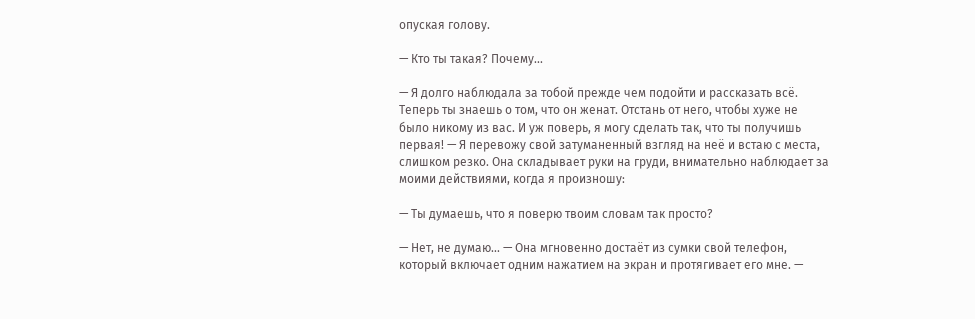опуская голову.

— Кто ты такая? Почему...

— Я долго наблюдала за тобой прежде чем подойти и рассказать всё. Теперь ты знаешь о том, что он женат. Отстань от него, чтобы хуже не было никому из вас. И уж поверь, я могу сделать так, что ты получишь первая! — Я перевожу свой затуманенный взгляд на неё и встаю с места, слишком резко. Она складывает руки на груди, внимательно наблюдает за моими действиями, когда я произношу:

— Ты думаешь, что я поверю твоим словам так просто?

— Нет, не думаю... — Она мгновенно достаёт из сумки свой телефон, который включает одним нажатием на экран и протягивает его мне. —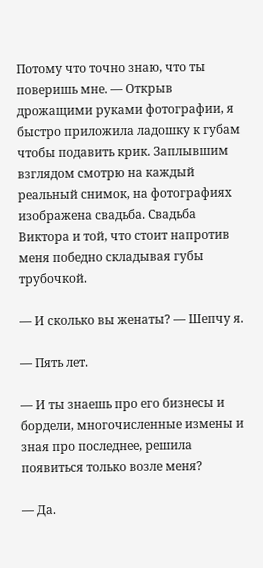Потому что точно знаю, что ты поверишь мне. — Открыв дрожащими руками фотографии, я быстро приложила ладошку к губам чтобы подавить крик. Заплывшим взглядом смотрю на каждый реальный снимок, на фотографиях изображена свадьба. Свадьба Виктора и той, что стоит напротив меня победно складывая губы трубочкой.

— И сколько вы женаты? — Шепчу я.

— Пять лет.

— И ты знаешь про его бизнесы и бордели, многочисленные измены и зная про последнее, решила появиться только возле меня?

— Да.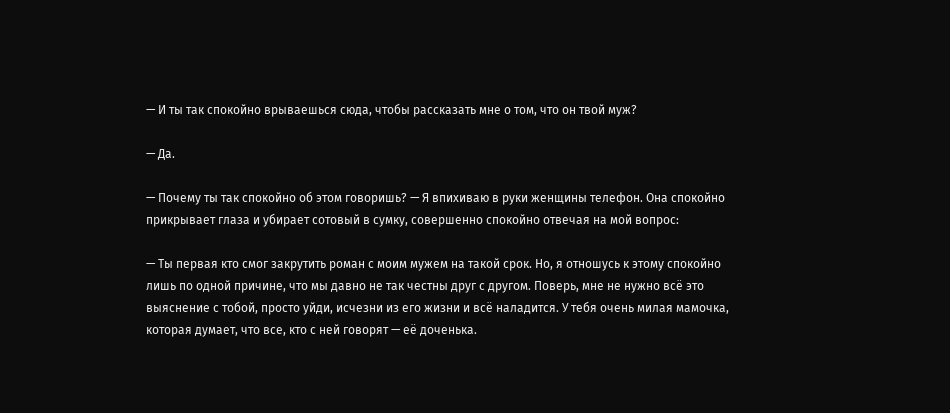— И ты так спокойно врываешься сюда, чтобы рассказать мне о том, что он твой муж?

— Да.

— Почему ты так спокойно об этом говоришь? — Я впихиваю в руки женщины телефон. Она спокойно прикрывает глаза и убирает сотовый в сумку, совершенно спокойно отвечая на мой вопрос:

— Ты первая кто смог закрутить роман с моим мужем на такой срок. Но, я отношусь к этому спокойно лишь по одной причине, что мы давно не так честны друг с другом. Поверь, мне не нужно всё это выяснение с тобой, просто уйди, исчезни из его жизни и всё наладится. У тебя очень милая мамочка, которая думает, что все, кто с ней говорят — её доченька.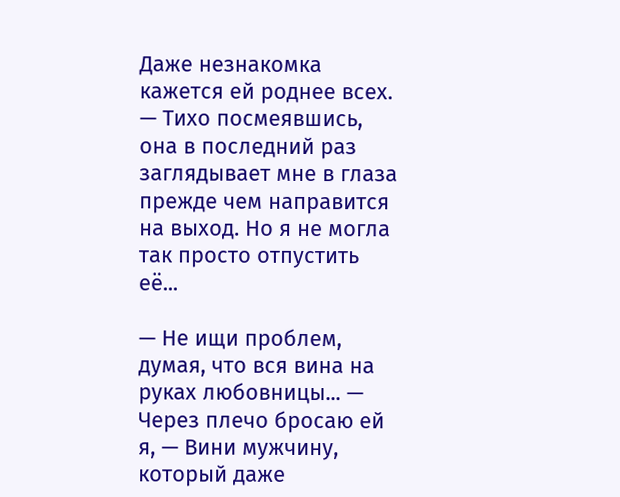Даже незнакомка кажется ей роднее всех. — Тихо посмеявшись, она в последний раз заглядывает мне в глаза прежде чем направится на выход. Но я не могла так просто отпустить её...

— Не ищи проблем, думая, что вся вина на руках любовницы... — Через плечо бросаю ей я, — Вини мужчину, который даже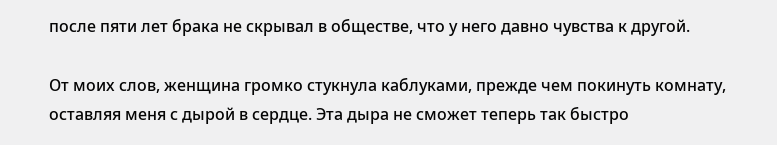после пяти лет брака не скрывал в обществе, что у него давно чувства к другой.

От моих слов, женщина громко стукнула каблуками, прежде чем покинуть комнату, оставляя меня с дырой в сердце. Эта дыра не сможет теперь так быстро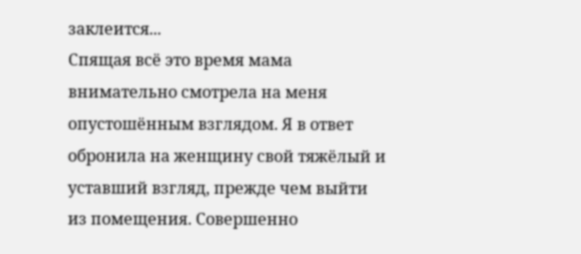заклеится...
Спящая всё это время мама внимательно смотрела на меня опустошённым взглядом. Я в ответ обронила на женщину свой тяжёлый и уставший взгляд, прежде чем выйти из помещения. Совершенно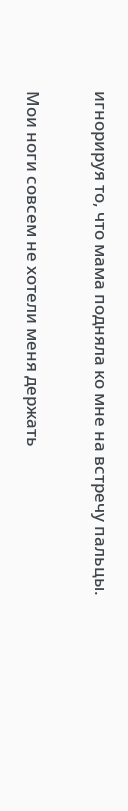игнорируя то, что мама подняла ко мне на встречу пальцы.

Мои ноги совсем не хотели меня держать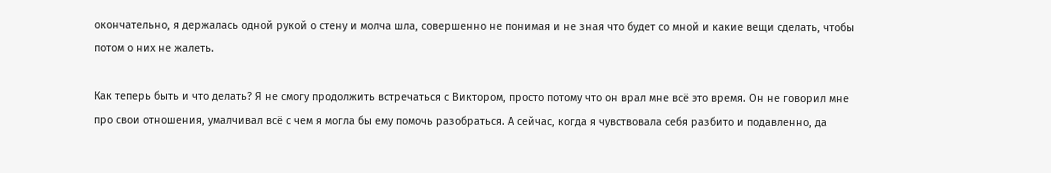окончательно, я держалась одной рукой о стену и молча шла, совершенно не понимая и не зная что будет со мной и какие вещи сделать, чтобы потом о них не жалеть.

Как теперь быть и что делать? Я не смогу продолжить встречаться с Виктором, просто потому что он врал мне всё это время. Он не говорил мне про свои отношения, умалчивал всё с чем я могла бы ему помочь разобраться. А сейчас, когда я чувствовала себя разбито и подавленно, да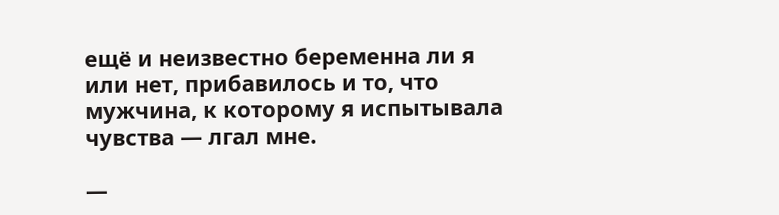ещё и неизвестно беременна ли я или нет, прибавилось и то, что мужчина, к которому я испытывала чувства — лгал мне.

—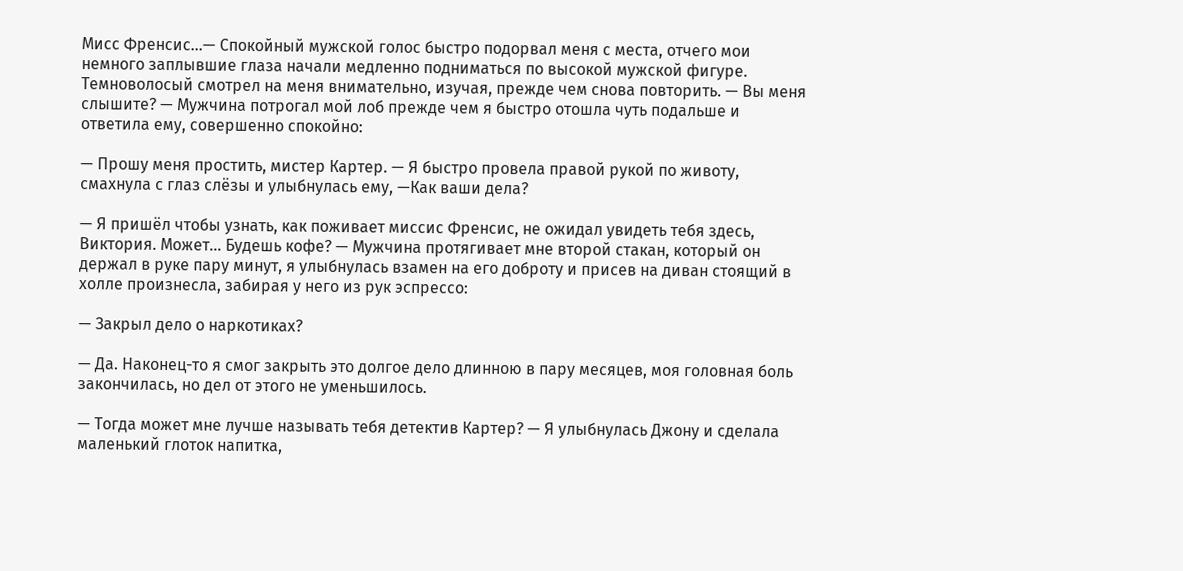Мисс Френсис...— Спокойный мужской голос быстро подорвал меня с места, отчего мои немного заплывшие глаза начали медленно подниматься по высокой мужской фигуре. Темноволосый смотрел на меня внимательно, изучая, прежде чем снова повторить. — Вы меня слышите? — Мужчина потрогал мой лоб прежде чем я быстро отошла чуть подальше и ответила ему, совершенно спокойно:

— Прошу меня простить, мистер Картер. — Я быстро провела правой рукой по животу, смахнула с глаз слёзы и улыбнулась ему, —Как ваши дела?

— Я пришёл чтобы узнать, как поживает миссис Френсис, не ожидал увидеть тебя здесь, Виктория. Может... Будешь кофе? — Мужчина протягивает мне второй стакан, который он держал в руке пару минут, я улыбнулась взамен на его доброту и присев на диван стоящий в холле произнесла, забирая у него из рук эспрессо:

— Закрыл дело о наркотиках?

— Да. Наконец-то я смог закрыть это долгое дело длинною в пару месяцев, моя головная боль закончилась, но дел от этого не уменьшилось.

— Тогда может мне лучше называть тебя детектив Картер? — Я улыбнулась Джону и сделала маленький глоток напитка,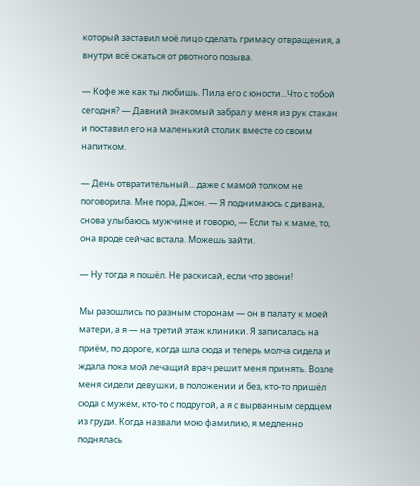который заставил моё лицо сделать гримасу отвращения, а внутри всё сжаться от рвотного позыва.

— Кофе же как ты любишь. Пила его с юности...Что с тобой сегодня? — Давний знакомый забрал у меня из рук стакан и поставил его на маленький столик вместе со своим напитком.

— День отвратительный... даже с мамой толком не поговорила. Мне пора, Джон. — Я поднимаюсь с дивана, снова улыбаюсь мужчине и говорю, — Если ты к маме, то, она вроде сейчас встала. Можешь зайти.

— Ну тогда я пошёл. Не раскисай, если что звони!

Мы разошлись по разным сторонам — он в палату к моей матери, а я — на третий этаж клиники. Я записалась на приём, по дороге, когда шла сюда и теперь молча сидела и ждала пока мой лечащий врач решит меня принять. Возле меня сидели девушки, в положении и без, кто-то пришёл сюда с мужем, кто-то с подругой, а я с вырванным сердцем из груди. Когда назвали мою фамилию, я медленно поднялась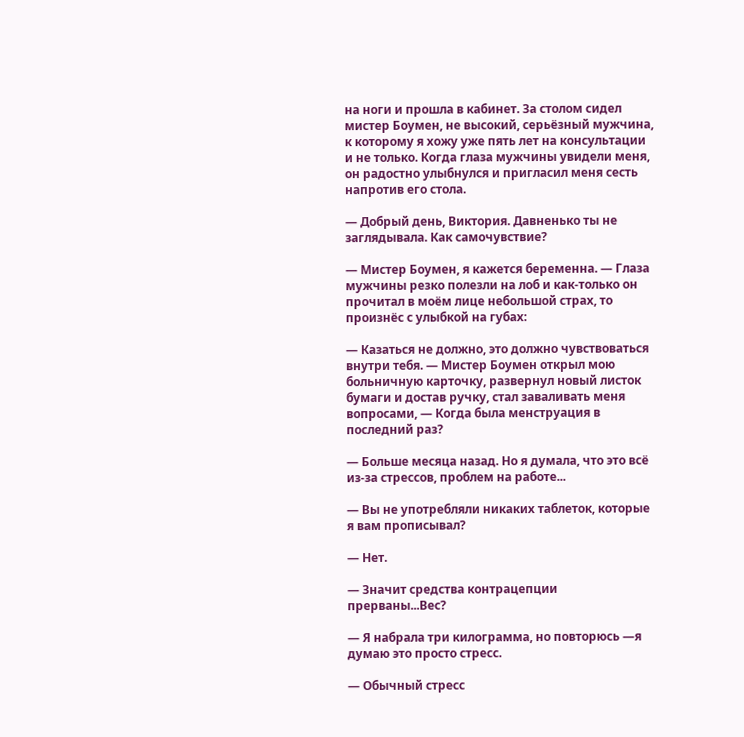на ноги и прошла в кабинет. За столом сидел мистер Боумен, не высокий, серьёзный мужчина, к которому я хожу уже пять лет на консультации и не только. Когда глаза мужчины увидели меня, он радостно улыбнулся и пригласил меня сесть напротив его стола.

— Добрый день, Виктория. Давненько ты не заглядывала. Как самочувствие?

— Мистер Боумен, я кажется беременна. — Глаза мужчины резко полезли на лоб и как-только он прочитал в моём лице небольшой страх, то произнёс с улыбкой на губах:

— Казаться не должно, это должно чувствоваться внутри тебя. — Мистер Боумен открыл мою больничную карточку, развернул новый листок бумаги и достав ручку, стал заваливать меня вопросами, — Когда была менструация в последний раз?

— Больше месяца назад. Но я думала, что это всё из-за стрессов, проблем на работе...

— Вы не употребляли никаких таблеток, которые я вам прописывал?

— Нет.

— Значит средства контрацепции прерваны...Вес?

— Я набрала три килограмма, но повторюсь —я думаю это просто стресс.

— Обычный стресс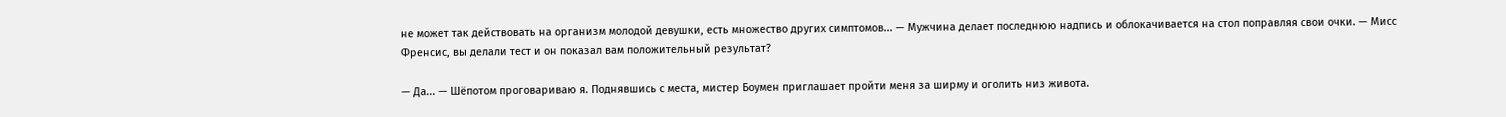не может так действовать на организм молодой девушки, есть множество других симптомов... — Мужчина делает последнюю надпись и облокачивается на стол поправляя свои очки. — Мисс Френсис, вы делали тест и он показал вам положительный результат?

— Да... — Шёпотом проговариваю я. Поднявшись с места, мистер Боумен приглашает пройти меня за ширму и оголить низ живота.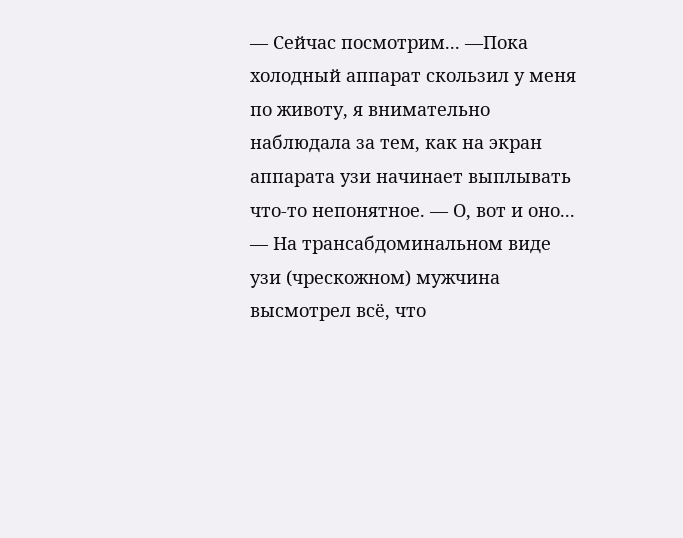— Сейчас посмотрим... —Пока холодный аппарат скользил у меня по животу, я внимательно наблюдала за тем, как на экран аппарата узи начинает выплывать что-то непонятное. — О, вот и оно... — На трансабдоминальном виде узи (чрескожном) мужчина высмотрел всё, что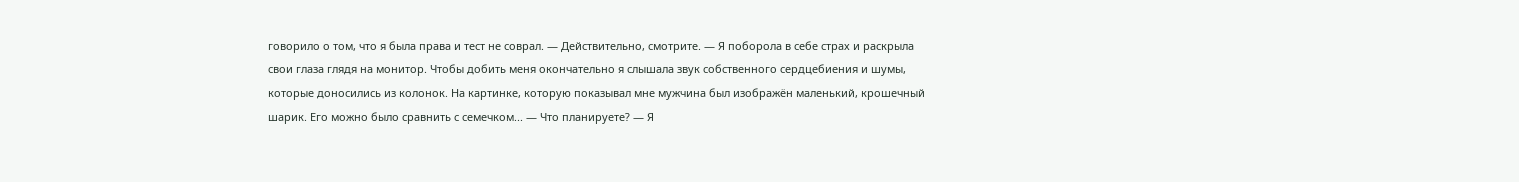говорило о том, что я была права и тест не соврал. — Действительно, смотрите. — Я поборола в себе страх и раскрыла свои глаза глядя на монитор. Чтобы добить меня окончательно я слышала звук собственного сердцебиения и шумы, которые доносились из колонок. На картинке, которую показывал мне мужчина был изображён маленький, крошечный шарик. Его можно было сравнить с семечком... — Что планируете? — Я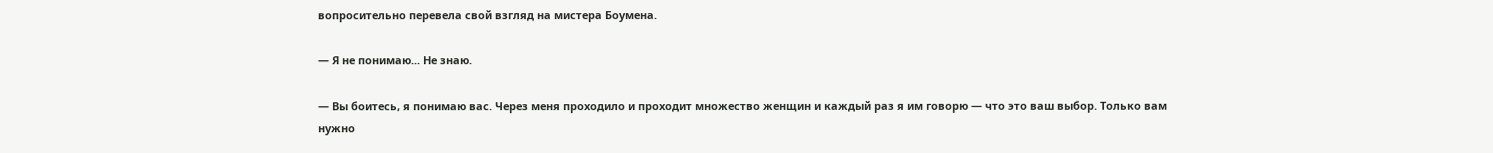вопросительно перевела свой взгляд на мистера Боумена.

— Я не понимаю... Не знаю.

— Вы боитесь, я понимаю вас. Через меня проходило и проходит множество женщин и каждый раз я им говорю — что это ваш выбор. Только вам нужно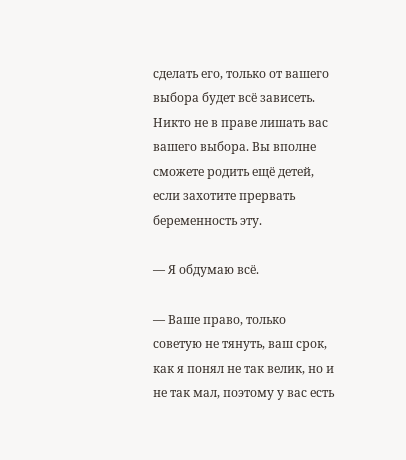сделать его, только от вашего выбора будет всё зависеть. Никто не в праве лишать вас вашего выбора. Вы вполне сможете родить ещё детей, если захотите прервать беременность эту.

— Я обдумаю всё.

— Ваше право, только советую не тянуть, ваш срок, как я понял не так велик, но и не так мал, поэтому у вас есть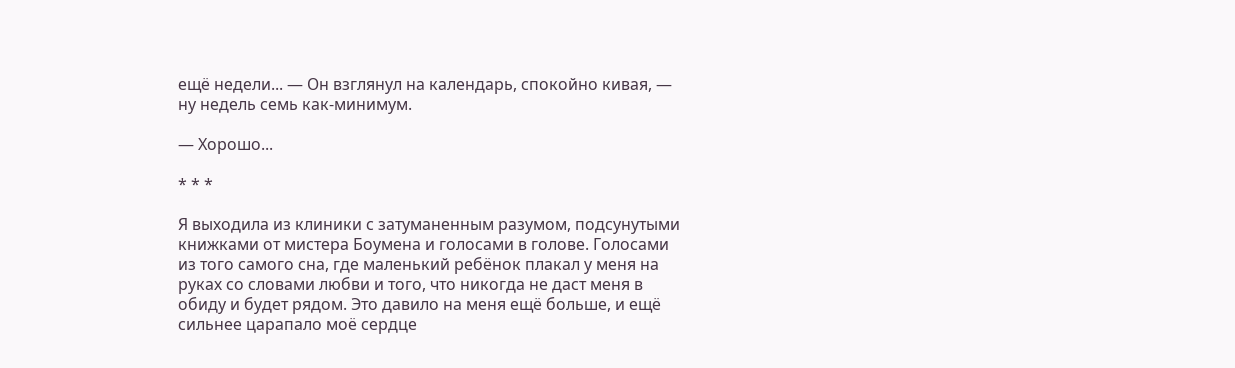ещё недели... — Он взглянул на календарь, спокойно кивая, — ну недель семь как-минимум.

— Хорошо...

* * *

Я выходила из клиники с затуманенным разумом, подсунутыми книжками от мистера Боумена и голосами в голове. Голосами из того самого сна, где маленький ребёнок плакал у меня на руках со словами любви и того, что никогда не даст меня в обиду и будет рядом. Это давило на меня ещё больше, и ещё сильнее царапало моё сердце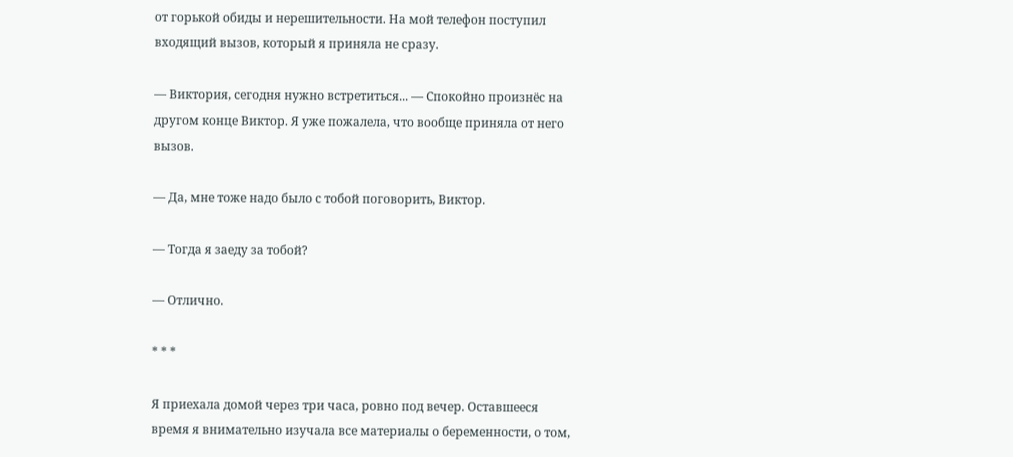от горькой обиды и нерешительности. На мой телефон поступил входящий вызов, который я приняла не сразу.

— Виктория, сегодня нужно встретиться... — Спокойно произнёс на другом конце Виктор. Я уже пожалела, что вообще приняла от него вызов.

— Да, мне тоже надо было с тобой поговорить, Виктор.

— Тогда я заеду за тобой?

— Отлично.

* * *

Я приехала домой через три часа, ровно под вечер. Оставшееся время я внимательно изучала все материалы о беременности, о том,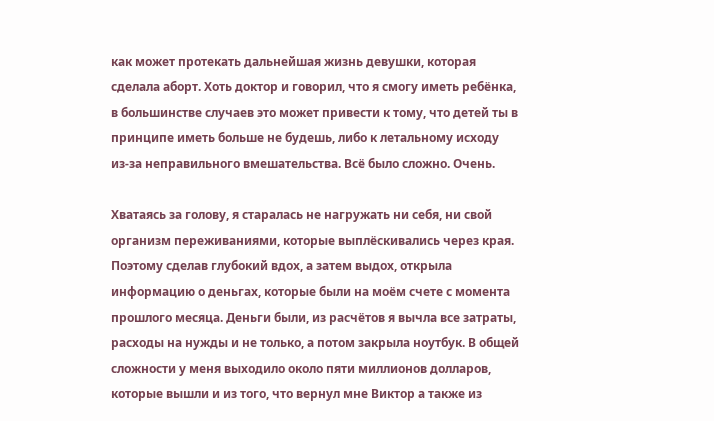как может протекать дальнейшая жизнь девушки, которая сделала аборт. Хоть доктор и говорил, что я смогу иметь ребёнка, в большинстве случаев это может привести к тому, что детей ты в принципе иметь больше не будешь, либо к летальному исходу из-за неправильного вмешательства. Всё было сложно. Очень.

Хватаясь за голову, я старалась не нагружать ни себя, ни свой организм переживаниями, которые выплёскивались через края. Поэтому сделав глубокий вдох, а затем выдох, открыла информацию о деньгах, которые были на моём счете с момента прошлого месяца. Деньги были, из расчётов я вычла все затраты, расходы на нужды и не только, а потом закрыла ноутбук. В общей сложности у меня выходило около пяти миллионов долларов, которые вышли и из того, что вернул мне Виктор а также из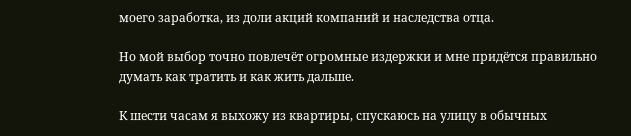моего заработка, из доли акций компаний и наследства отца.

Но мой выбор точно повлечёт огромные издержки и мне придётся правильно думать как тратить и как жить дальше.

К шести часам я выхожу из квартиры, спускаюсь на улицу в обычных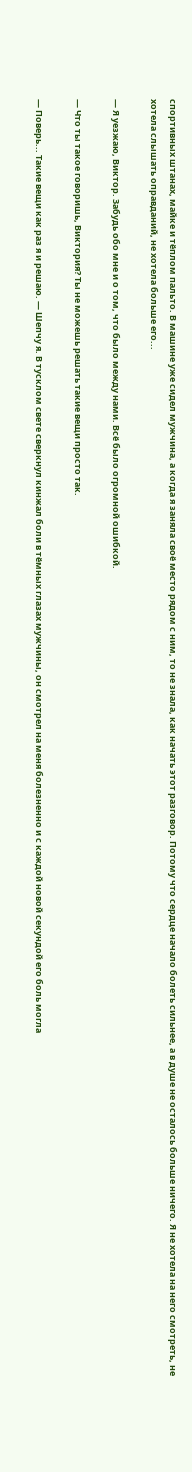спортивных штанах, майке и тёплом пальто. В машине уже сидел мужчина, а когда я заняла своё место рядом с ним, то не знала, как начать этот разговор. Потому что сердце начало болеть сильнее, а в душе не осталось больше ничего. Я не хотела на него смотреть, не хотела слышать оправданий, не хотела больше его...

— Я уезжаю, Виктор. Забудь обо мне и о том, что было между нами. Всё было огромной ошибкой.

— Что ты такое говоришь, Виктория? Ты не можешь решать такие вещи просто так.

— Поверь... Такие вещи как раз я и решаю. — Шепчу я. В тусклом свете сверкнул кинжал боли в тёмных глазах мужчины, он смотрел на меня болезненно и с каждой новой секундой его боль могла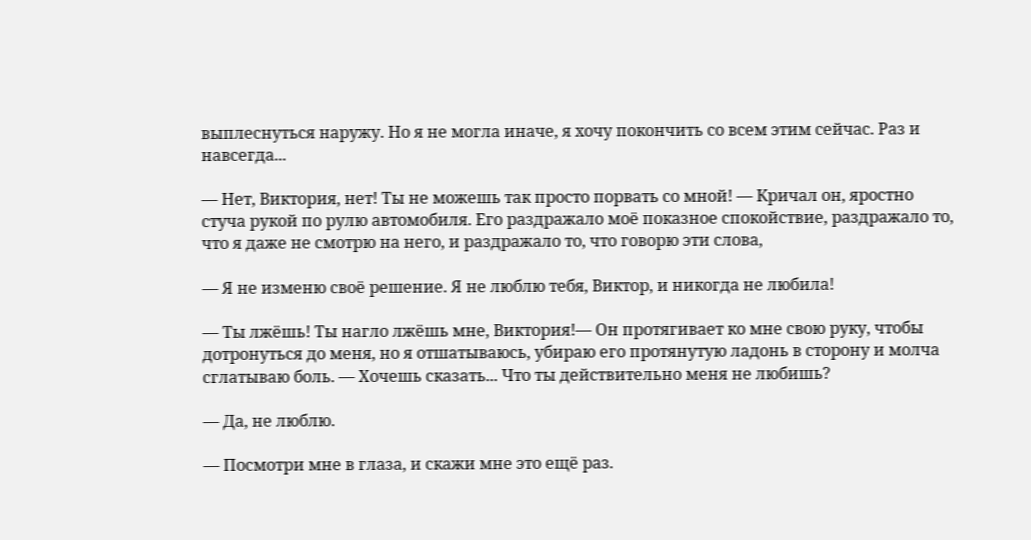выплеснуться наружу. Но я не могла иначе, я хочу покончить со всем этим сейчас. Раз и навсегда...

— Нет, Виктория, нет! Ты не можешь так просто порвать со мной! — Кричал он, яростно стуча рукой по рулю автомобиля. Его раздражало моё показное спокойствие, раздражало то, что я даже не смотрю на него, и раздражало то, что говорю эти слова,

— Я не изменю своё решение. Я не люблю тебя, Виктор, и никогда не любила!

— Ты лжёшь! Ты нагло лжёшь мне, Виктория!— Он протягивает ко мне свою руку, чтобы дотронуться до меня, но я отшатываюсь, убираю его протянутую ладонь в сторону и молча сглатываю боль. — Хочешь сказать... Что ты действительно меня не любишь?

— Да, не люблю.

— Посмотри мне в глаза, и скажи мне это ещё раз.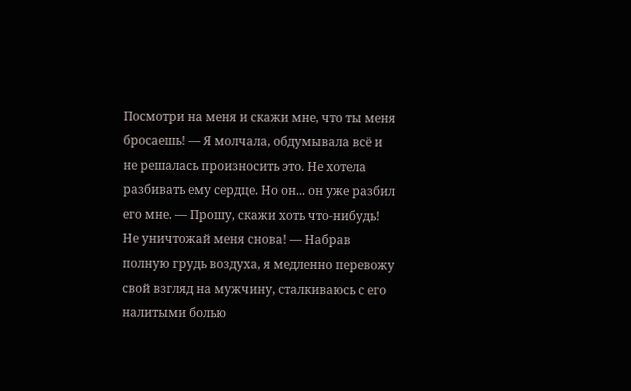Посмотри на меня и скажи мне, что ты меня бросаешь! — Я молчала, обдумывала всё и не решалась произносить это. Не хотела разбивать ему сердце. Но он... он уже разбил его мне. — Прошу, скажи хоть что-нибудь! Не уничтожай меня снова! — Набрав полную грудь воздуха, я медленно перевожу свой взгляд на мужчину, сталкиваюсь с его налитыми болью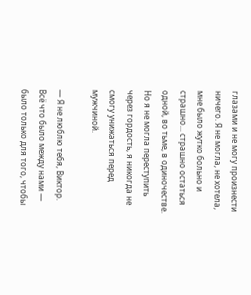глазами и не могу произнести ничего. Я не могла, не хотела, мне было жутко больно и страшно... страшно остаться одной, во тьме, в одиночестве. Но я не могла переступить через гордость, я никогда не смогу унижаться перед мужчиной.

— Я не люблю тебя, Виктор. Всё что было между нами — было только для того, чтобы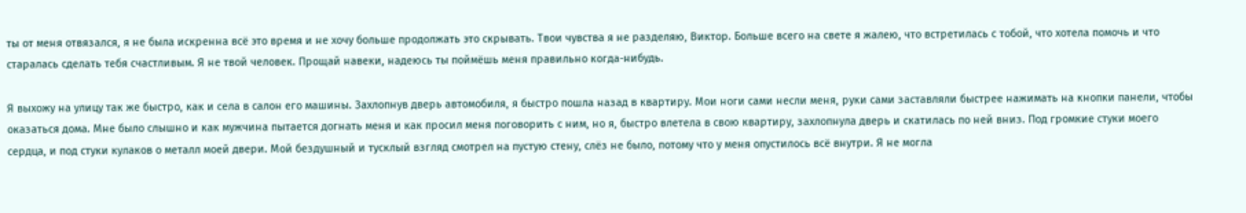ты от меня отвязался, я не была искренна всё это время и не хочу больше продолжать это скрывать. Твои чувства я не разделяю, Виктор. Больше всего на свете я жалею, что встретилась с тобой, что хотела помочь и что старалась сделать тебя счастливым. Я не твой человек. Прощай навеки, надеюсь ты поймёшь меня правильно когда-нибудь.

Я выхожу на улицу так же быстро, как и села в салон его машины. Захлопнув дверь автомобиля, я быстро пошла назад в квартиру. Мои ноги сами несли меня, руки сами заставляли быстрее нажимать на кнопки панели, чтобы оказаться дома. Мне было слышно и как мужчина пытается догнать меня и как просил меня поговорить с ним, но я, быстро влетела в свою квартиру, захлопнула дверь и скатилась по ней вниз. Под громкие стуки моего сердца, и под стуки кулаков о металл моей двери. Мой бездушный и тусклый взгляд смотрел на пустую стену, слёз не было, потому что у меня опустилось всё внутри. Я не могла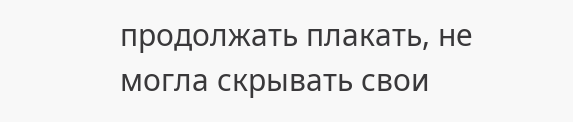продолжать плакать, не могла скрывать свои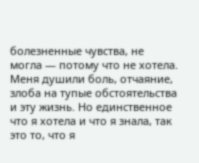болезненные чувства, не могла — потому что не хотела. Меня душили боль, отчаяние, злоба на тупые обстоятельства и эту жизнь. Но единственное что я хотела и что я знала, так это то, что я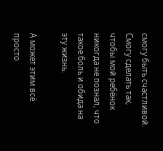смогу быть счастливой. Смогу сделать так, чтобы мой ребёнок никогда не познал, что такое боль и обида на эту жизнь.

А может этим всё просто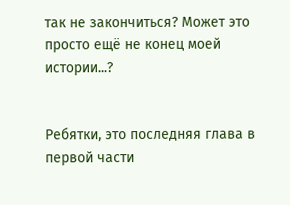так не закончиться? Может это просто ещё не конец моей истории...?


Ребятки, это последняя глава в первой части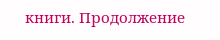книги. Продолжение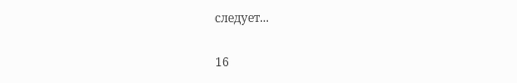следует...

16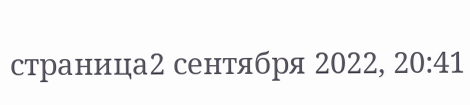страница2 сентября 2022, 20:41